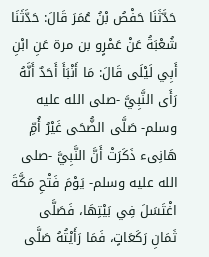حَدَّثَنَا حَفْصُ بْنُ عُمَرَ قَالَ: حَدَّثَنَا شُعْبَةُ عَنْ عَمْرٍو بن مرة عَنِ ابْنِ أَبِي لَيْلَى قَالَ: مَا أَنْبَأَ أَحَدٌ أَنَّهُ رَأَى النَّبِيَّ -صلى الله عليه وسلم- صَلَّى الضُّحَى غَيْرُ أُمِّ هَانِىء ذَكَرَتْ أَنَّ النَّبِيَّ -صلى الله عليه وسلم- يَوْمَ فَتْحِ مَكَّةَ اغْتَسَلَ فِي بَيْتِهَا، فَصَلَّى ثَمَانِ رَكَعَاتٍ، فَمَا رَأَيْتُهُ صَلَّى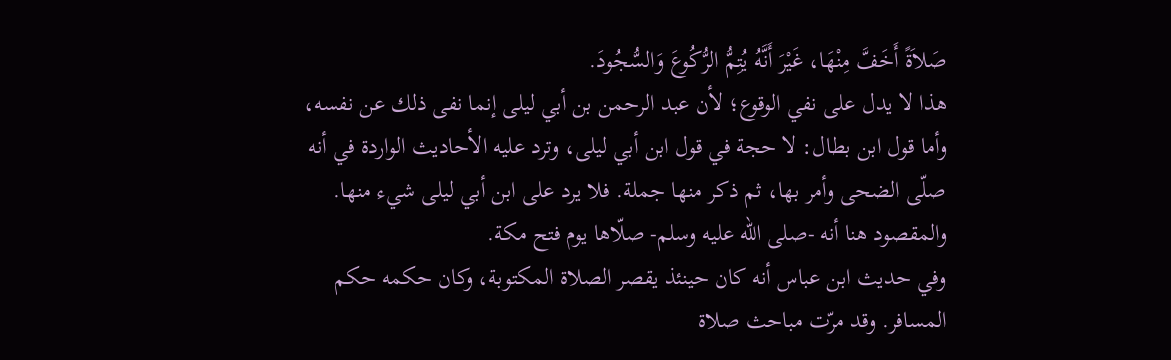صَلاَةً أَخَفَّ مِنْهَا، غَيْرَ أَنَّهُ يُتِمُّ الرُّكُوعَ وَالسُّجُودَ.
هذا لا يدل على نفي الوقوع؛ لأن عبد الرحمن بن أبي ليلى إنما نفى ذلك عن نفسه، وأما قول ابن بطال: لا حجة في قول ابن أبي ليلى، وترد عليه الأحاديث الواردة في أنه صلّى الضحى وأمر بها، ثم ذكر منها جملة. فلا يرد على ابن أبي ليلى شيء منها. والمقصود هنا أنه -صلى الله عليه وسلم- صلّاها يوم فتح مكة.
وفي حديث ابن عباس أنه كان حينئذ يقصر الصلاة المكتوبة، وكان حكمه حكم المسافر. وقد مرّت مباحث صلاة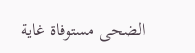الضحى مستوفاة غاية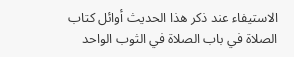الاستيفاء عند ذكر هذا الحديث أوائل كتاب الصلاة في باب الصلاة في الثوب الواحد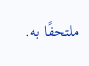ملتحفًا به.